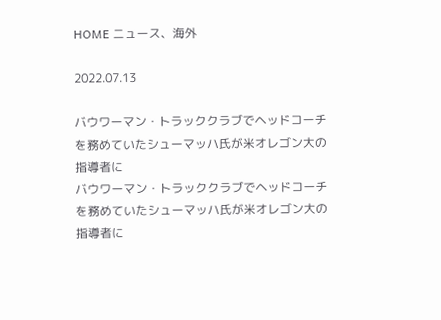HOME ニュース、海外

2022.07.13

バウワーマン・トラッククラブでヘッドコーチを務めていたシューマッハ氏が米オレゴン大の指導者に
バウワーマン・トラッククラブでヘッドコーチを務めていたシューマッハ氏が米オレゴン大の指導者に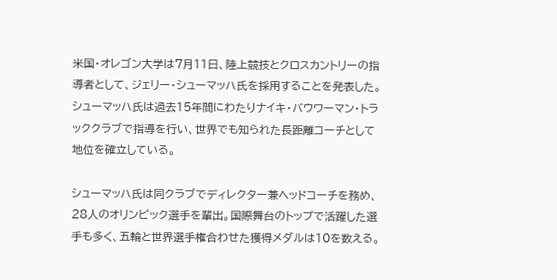米国・オレゴン大学は7月11日、陸上競技とクロスカントリーの指導者として、ジェリー・シューマッハ氏を採用することを発表した。シューマッハ氏は過去15年間にわたりナイキ・バウワーマン・トラッククラブで指導を行い、世界でも知られた長距離コーチとして地位を確立している。

シューマッハ氏は同クラブでディレクター兼ヘッドコーチを務め、28人のオリンピック選手を輩出。国際舞台のトップで活躍した選手も多く、五輪と世界選手権合わせた獲得メダルは10を数える。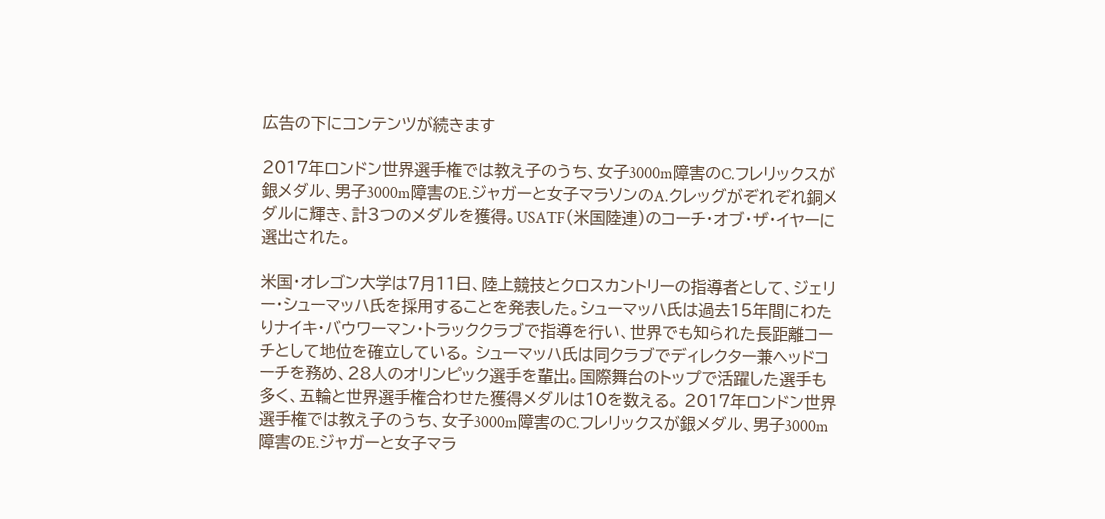広告の下にコンテンツが続きます

2017年ロンドン世界選手権では教え子のうち、女子3000m障害のC.フレリックスが銀メダル、男子3000m障害のE.ジャガーと女子マラソンのA.クレッグがぞれぞれ銅メダルに輝き、計3つのメダルを獲得。USATF(米国陸連)のコーチ・オブ・ザ・イヤーに選出された。

米国・オレゴン大学は7月11日、陸上競技とクロスカントリーの指導者として、ジェリー・シューマッハ氏を採用することを発表した。シューマッハ氏は過去15年間にわたりナイキ・バウワーマン・トラッククラブで指導を行い、世界でも知られた長距離コーチとして地位を確立している。 シューマッハ氏は同クラブでディレクター兼ヘッドコーチを務め、28人のオリンピック選手を輩出。国際舞台のトップで活躍した選手も多く、五輪と世界選手権合わせた獲得メダルは10を数える。 2017年ロンドン世界選手権では教え子のうち、女子3000m障害のC.フレリックスが銀メダル、男子3000m障害のE.ジャガーと女子マラ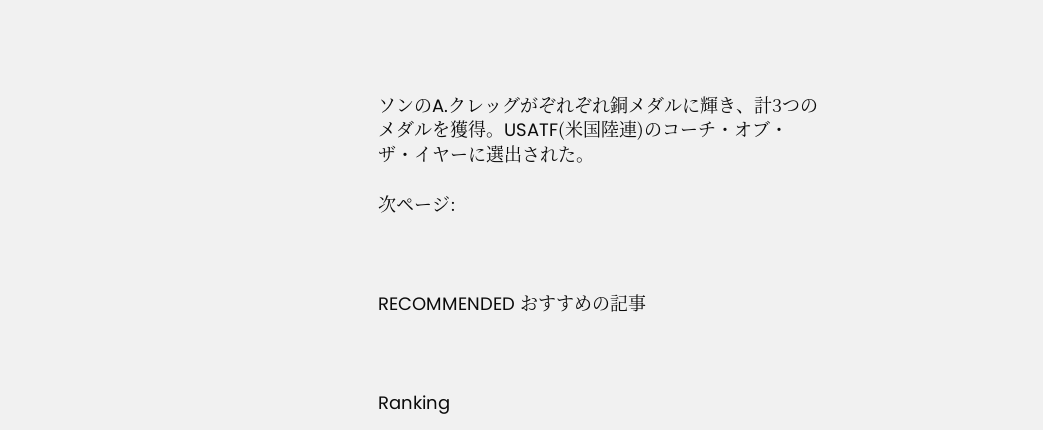ソンのA.クレッグがぞれぞれ銅メダルに輝き、計3つのメダルを獲得。USATF(米国陸連)のコーチ・オブ・ザ・イヤーに選出された。

次ページ:



RECOMMENDED おすすめの記事



Ranking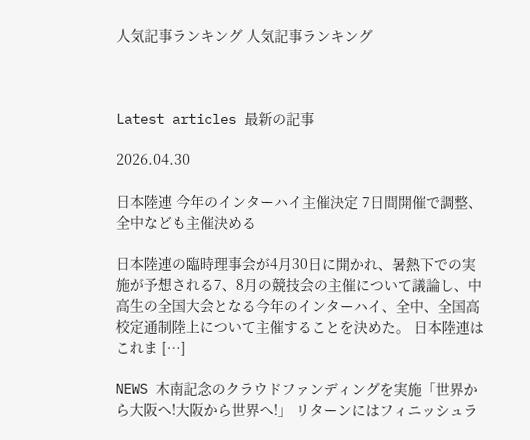人気記事ランキング 人気記事ランキング



Latest articles 最新の記事

2026.04.30

日本陸連 今年のインターハイ主催決定 7日間開催で調整、全中なども主催決める

日本陸連の臨時理事会が4月30日に開かれ、暑熱下での実施が予想される7、8月の競技会の主催について議論し、中高生の全国大会となる今年のインターハイ、全中、全国高校定通制陸上について主催することを決めた。 日本陸連はこれま […]

NEWS 木南記念のクラウドファンディングを実施「世界から大阪へ!大阪から世界へ!」 リターンにはフィニッシュラ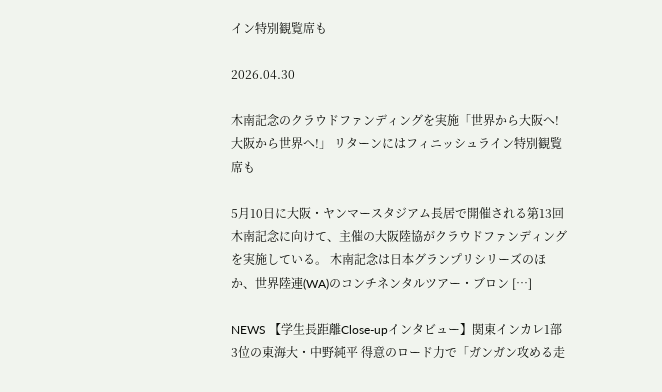イン特別観覧席も

2026.04.30

木南記念のクラウドファンディングを実施「世界から大阪へ!大阪から世界へ!」 リターンにはフィニッシュライン特別観覧席も

5月10日に大阪・ヤンマースタジアム長居で開催される第13回木南記念に向けて、主催の大阪陸協がクラウドファンディングを実施している。 木南記念は日本グランプリシリーズのほか、世界陸連(WA)のコンチネンタルツアー・ブロン […]

NEWS 【学生長距離Close-upインタビュー】関東インカレ1部3位の東海大・中野純平 得意のロード力で「ガンガン攻める走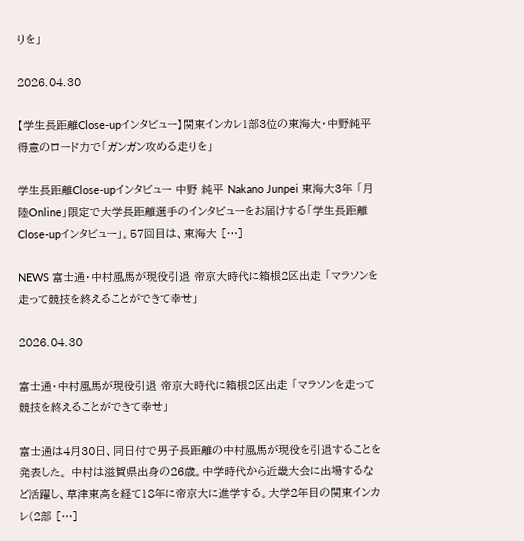りを」

2026.04.30

【学生長距離Close-upインタビュー】関東インカレ1部3位の東海大・中野純平 得意のロード力で「ガンガン攻める走りを」

学生長距離Close-upインタビュー 中野 純平 Nakano Junpei 東海大3年 「月陸Online」限定で大学長距離選手のインタビューをお届けする「学生長距離Close-upインタビュー」。57回目は、東海大 […]

NEWS 富士通・中村風馬が現役引退 帝京大時代に箱根2区出走 「マラソンを走って競技を終えることができて幸せ」

2026.04.30

富士通・中村風馬が現役引退 帝京大時代に箱根2区出走 「マラソンを走って競技を終えることができて幸せ」

富士通は4月30日、同日付で男子長距離の中村風馬が現役を引退することを発表した。 中村は滋賀県出身の26歳。中学時代から近畿大会に出場するなど活躍し、草津東高を経て18年に帝京大に進学する。大学2年目の関東インカレ(2部 […]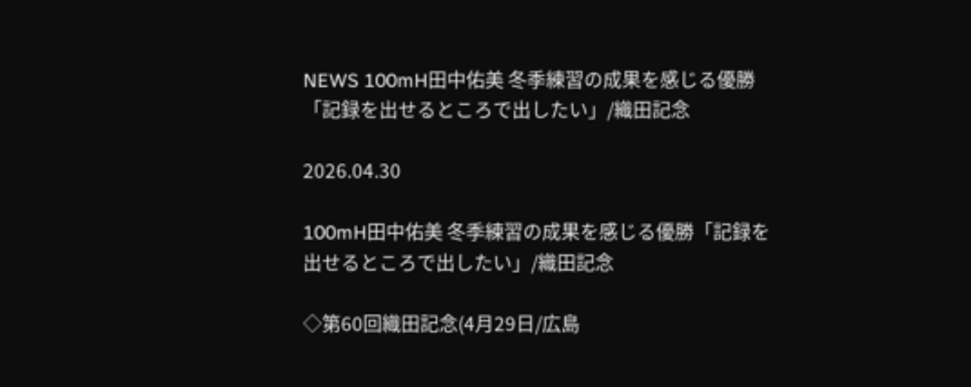NEWS 100mH田中佑美 冬季練習の成果を感じる優勝「記録を出せるところで出したい」/織田記念

2026.04.30

100mH田中佑美 冬季練習の成果を感じる優勝「記録を出せるところで出したい」/織田記念

◇第60回織田記念(4月29日/広島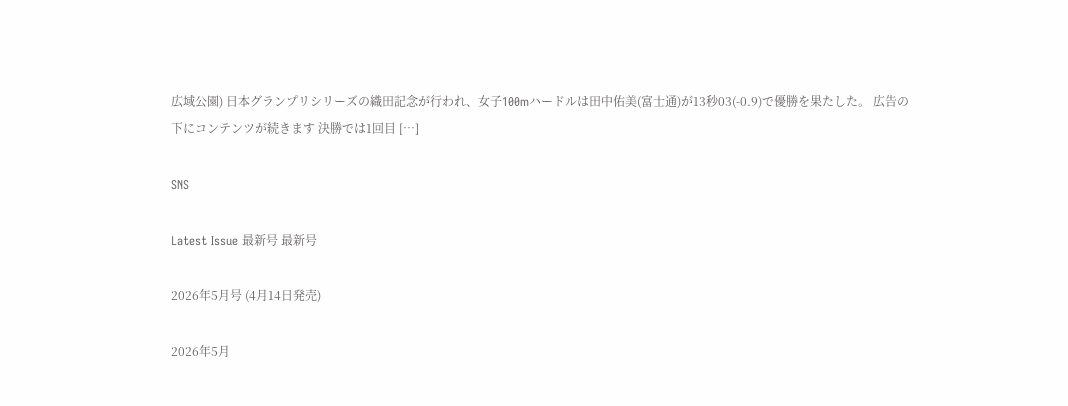広域公園) 日本グランプリシリーズの織田記念が行われ、女子100mハードルは田中佑美(富士通)が13秒03(-0.9)で優勝を果たした。 広告の下にコンテンツが続きます 決勝では1回目 […]

SNS

Latest Issue 最新号 最新号

2026年5月号 (4月14日発売)

2026年5月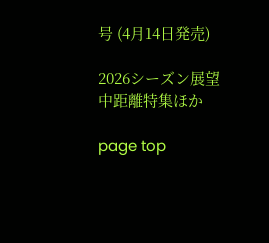号 (4月14日発売)

2026シーズン展望
中距離特集ほか

page top